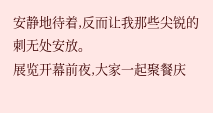安静地待着,反而让我那些尖锐的刺无处安放。
展览开幕前夜,大家一起聚餐庆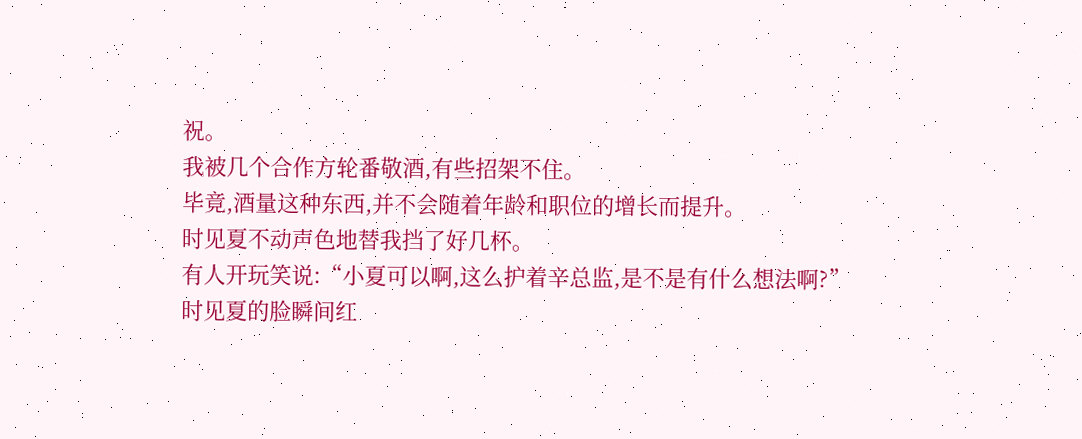祝。
我被几个合作方轮番敬酒,有些招架不住。
毕竟,酒量这种东西,并不会随着年龄和职位的增长而提升。
时见夏不动声色地替我挡了好几杯。
有人开玩笑说:“小夏可以啊,这么护着辛总监,是不是有什么想法啊?”
时见夏的脸瞬间红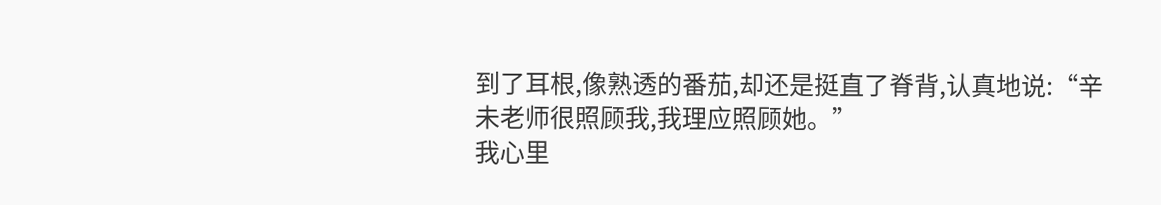到了耳根,像熟透的番茄,却还是挺直了脊背,认真地说:“辛未老师很照顾我,我理应照顾她。”
我心里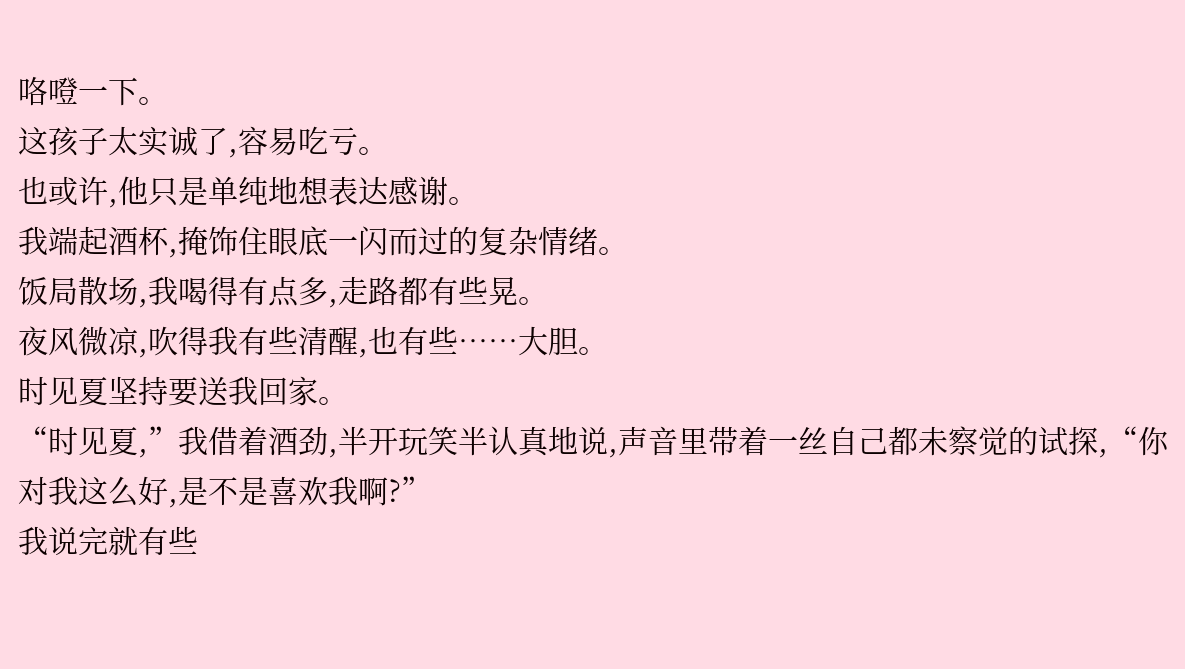咯噔一下。
这孩子太实诚了,容易吃亏。
也或许,他只是单纯地想表达感谢。
我端起酒杯,掩饰住眼底一闪而过的复杂情绪。
饭局散场,我喝得有点多,走路都有些晃。
夜风微凉,吹得我有些清醒,也有些……大胆。
时见夏坚持要送我回家。
“时见夏,”我借着酒劲,半开玩笑半认真地说,声音里带着一丝自己都未察觉的试探,“你对我这么好,是不是喜欢我啊?”
我说完就有些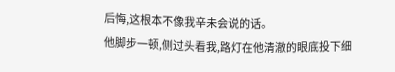后悔,这根本不像我辛未会说的话。
他脚步一顿,侧过头看我,路灯在他清澈的眼底投下细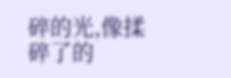碎的光,像揉碎了的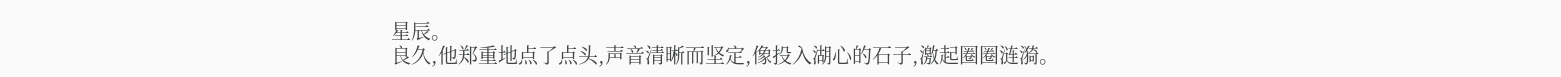星辰。
良久,他郑重地点了点头,声音清晰而坚定,像投入湖心的石子,激起圈圈涟漪。